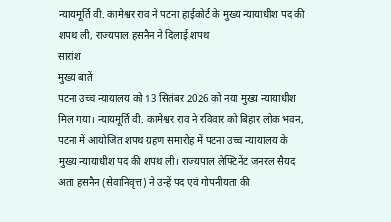न्यायमूर्ति वी. कामेश्वर राव ने पटना हाईकोर्ट के मुख्य न्यायाधीश पद की शपथ ली, राज्यपाल हसनैन ने दिलाई शपथ
सारांश
मुख्य बातें
पटना उच्च न्यायालय को 13 सितंबर 2026 को नया मुख्य न्यायाधीश मिल गया। न्यायमूर्ति वी. कामेश्वर राव ने रविवार को बिहार लोक भवन, पटना में आयोजित शपथ ग्रहण समारोह में पटना उच्च न्यायालय के मुख्य न्यायाधीश पद की शपथ ली। राज्यपाल लेफ्टिनेंट जनरल सैयद अता हसनैन (सेवानिवृत्त) ने उन्हें पद एवं गोपनीयता की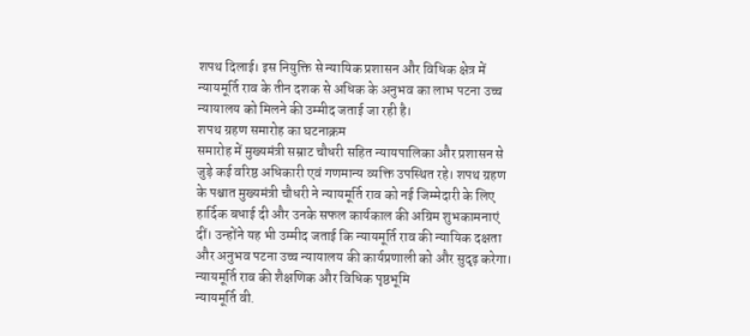शपथ दिलाई। इस नियुक्ति से न्यायिक प्रशासन और विधिक क्षेत्र में न्यायमूर्ति राव के तीन दशक से अधिक के अनुभव का लाभ पटना उच्च न्यायालय को मिलने की उम्मीद जताई जा रही है।
शपथ ग्रहण समारोह का घटनाक्रम
समारोह में मुख्यमंत्री सम्राट चौधरी सहित न्यायपालिका और प्रशासन से जुड़े कई वरिष्ठ अधिकारी एवं गणमान्य व्यक्ति उपस्थित रहे। शपथ ग्रहण के पश्चात मुख्यमंत्री चौधरी ने न्यायमूर्ति राव को नई जिम्मेदारी के लिए हार्दिक बधाई दी और उनके सफल कार्यकाल की अग्रिम शुभकामनाएं दीं। उन्होंने यह भी उम्मीद जताई कि न्यायमूर्ति राव की न्यायिक दक्षता और अनुभव पटना उच्च न्यायालय की कार्यप्रणाली को और सुदृढ़ करेगा।
न्यायमूर्ति राव की शैक्षणिक और विधिक पृष्ठभूमि
न्यायमूर्ति वी.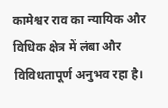कामेश्वर राव का न्यायिक और विधिक क्षेत्र में लंबा और विविधतापूर्ण अनुभव रहा है।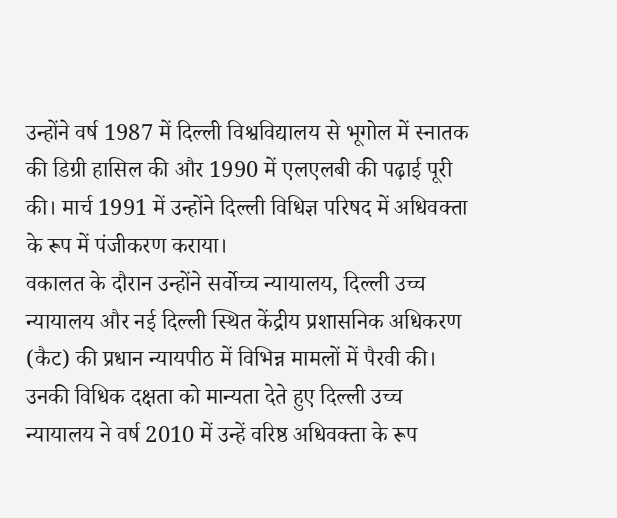उन्होंने वर्ष 1987 में दिल्ली विश्वविद्यालय से भूगोल में स्नातक की डिग्री हासिल की और 1990 में एलएलबी की पढ़ाई पूरी की। मार्च 1991 में उन्होंने दिल्ली विधिज्ञ परिषद में अधिवक्ता के रूप में पंजीकरण कराया।
वकालत के दौरान उन्होंने सर्वोच्च न्यायालय, दिल्ली उच्च न्यायालय और नई दिल्ली स्थित केंद्रीय प्रशासनिक अधिकरण (कैट) की प्रधान न्यायपीठ में विभिन्न मामलों में पैरवी की। उनकी विधिक दक्षता को मान्यता देते हुए दिल्ली उच्च न्यायालय ने वर्ष 2010 में उन्हें वरिष्ठ अधिवक्ता के रूप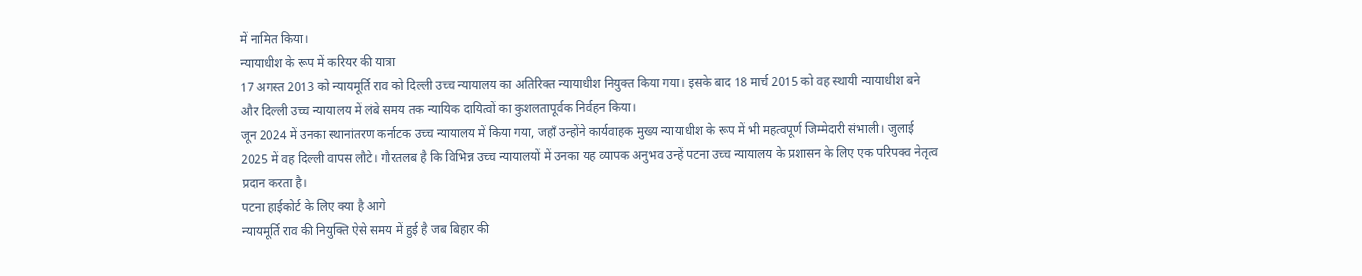में नामित किया।
न्यायाधीश के रूप में करियर की यात्रा
17 अगस्त 2013 को न्यायमूर्ति राव को दिल्ली उच्च न्यायालय का अतिरिक्त न्यायाधीश नियुक्त किया गया। इसके बाद 18 मार्च 2015 को वह स्थायी न्यायाधीश बने और दिल्ली उच्च न्यायालय में लंबे समय तक न्यायिक दायित्वों का कुशलतापूर्वक निर्वहन किया।
जून 2024 में उनका स्थानांतरण कर्नाटक उच्च न्यायालय में किया गया, जहाँ उन्होंने कार्यवाहक मुख्य न्यायाधीश के रूप में भी महत्वपूर्ण जिम्मेदारी संभाली। जुलाई 2025 में वह दिल्ली वापस लौटे। गौरतलब है कि विभिन्न उच्च न्यायालयों में उनका यह व्यापक अनुभव उन्हें पटना उच्च न्यायालय के प्रशासन के लिए एक परिपक्व नेतृत्व प्रदान करता है।
पटना हाईकोर्ट के लिए क्या है आगे
न्यायमूर्ति राव की नियुक्ति ऐसे समय में हुई है जब बिहार की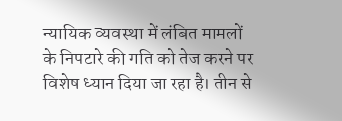न्यायिक व्यवस्था में लंबित मामलों के निपटारे की गति को तेज करने पर विशेष ध्यान दिया जा रहा है। तीन से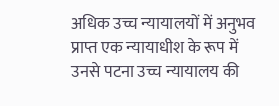अधिक उच्च न्यायालयों में अनुभव प्राप्त एक न्यायाधीश के रूप में उनसे पटना उच्च न्यायालय की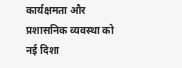कार्यक्षमता और प्रशासनिक व्यवस्था को नई दिशा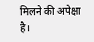मिलने की अपेक्षा है।